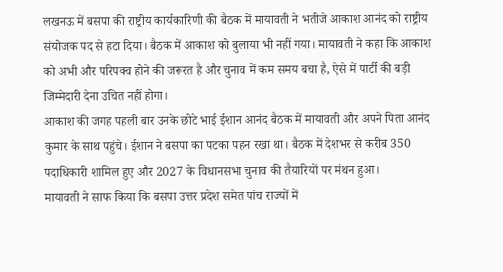लखनऊ में बसपा की राष्ट्रीय कार्यकारिणी की बैठक में मायावती ने भतीजे आकाश आनंद को राष्ट्रीय संयोजक पद से हटा दिया। बैठक में आकाश को बुलाया भी नहीं गया। मायावती ने कहा कि आकाश को अभी और परिपक्व होने की जरूरत है और चुनाव में कम समय बचा है, ऐसे में पार्टी की बड़ी जिम्मेदारी देना उचित नहीं होगा।
आकाश की जगह पहली बार उनके छोटे भाई ईशान आनंद बैठक में मायावती और अपने पिता आनंद कुमार के साथ पहुंचे। ईशान ने बसपा का पटका पहन रखा था। बैठक में देशभर से करीब 350 पदाधिकारी शामिल हुए और 2027 के विधानसभा चुनाव की तैयारियों पर मंथन हुआ।
मायावती ने साफ किया कि बसपा उत्तर प्रदेश समेत पांच राज्यों में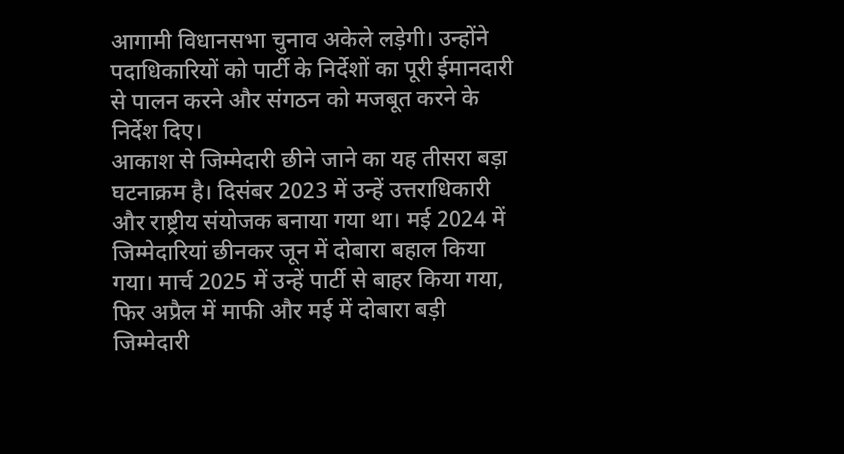आगामी विधानसभा चुनाव अकेले लड़ेगी। उन्होंने पदाधिकारियों को पार्टी के निर्देशों का पूरी ईमानदारी से पालन करने और संगठन को मजबूत करने के निर्देश दिए।
आकाश से जिम्मेदारी छीने जाने का यह तीसरा बड़ा घटनाक्रम है। दिसंबर 2023 में उन्हें उत्तराधिकारी और राष्ट्रीय संयोजक बनाया गया था। मई 2024 में जिम्मेदारियां छीनकर जून में दोबारा बहाल किया गया। मार्च 2025 में उन्हें पार्टी से बाहर किया गया, फिर अप्रैल में माफी और मई में दोबारा बड़ी जिम्मेदारी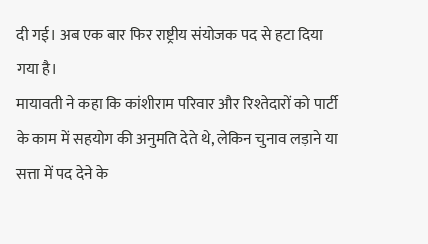दी गई। अब एक बार फिर राष्ट्रीय संयोजक पद से हटा दिया गया है।
मायावती ने कहा कि कांशीराम परिवार और रिश्तेदारों को पार्टी के काम में सहयोग की अनुमति देते थे, लेकिन चुनाव लड़ाने या सत्ता में पद देने के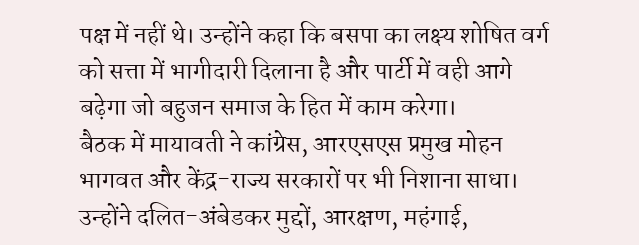पक्ष में नहीं थे। उन्होंने कहा कि बसपा का लक्ष्य शोषित वर्ग को सत्ता में भागीदारी दिलाना है और पार्टी में वही आगे बढ़ेगा जो बहुजन समाज के हित में काम करेगा।
बैठक में मायावती ने कांग्रेस, आरएसएस प्रमुख मोहन भागवत और केंद्र-राज्य सरकारों पर भी निशाना साधा। उन्होंने दलित-अंबेडकर मुद्दों, आरक्षण, महंगाई,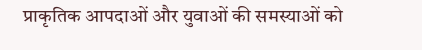प्राकृतिक आपदाओं और युवाओं की समस्याओं को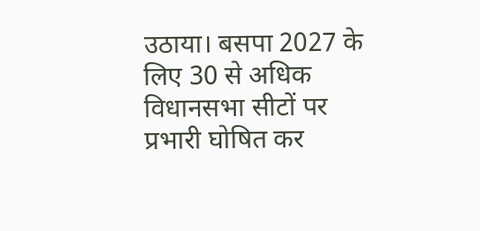उठाया। बसपा 2027 के लिए 30 से अधिक विधानसभा सीटों पर प्रभारी घोषित कर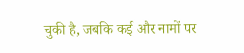चुकी है, जबकि कई और नामों पर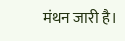मंथन जारी है।